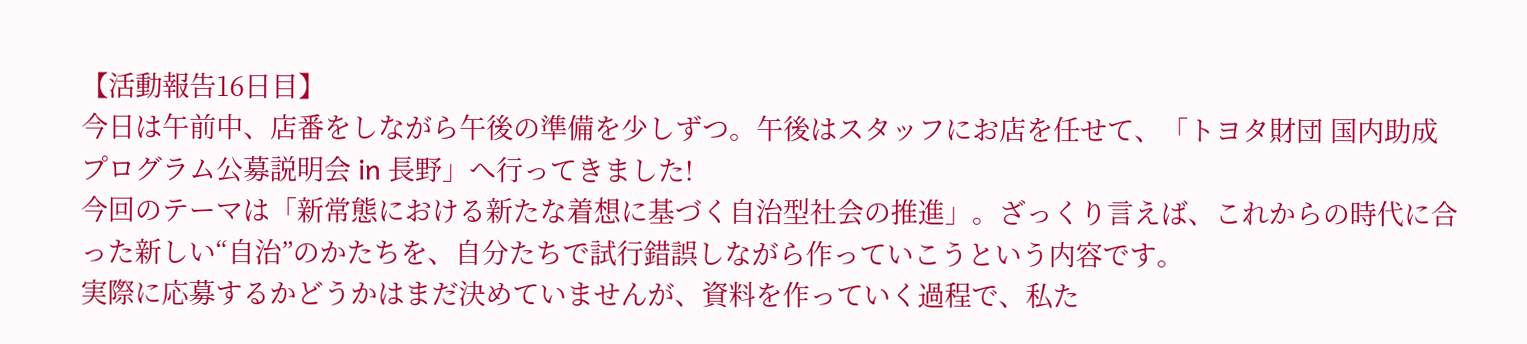【活動報告16日目】
今日は午前中、店番をしながら午後の準備を少しずつ。午後はスタッフにお店を任せて、「トヨタ財団 国内助成プログラム公募説明会 in 長野」へ行ってきました!
今回のテーマは「新常態における新たな着想に基づく自治型社会の推進」。ざっくり言えば、これからの時代に合った新しい“自治”のかたちを、自分たちで試行錯誤しながら作っていこうという内容です。
実際に応募するかどうかはまだ決めていませんが、資料を作っていく過程で、私た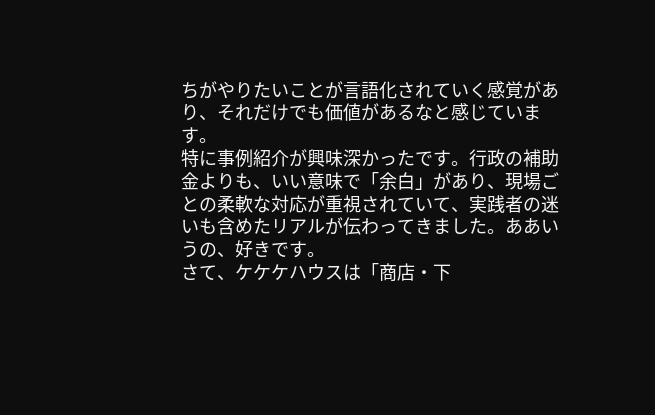ちがやりたいことが言語化されていく感覚があり、それだけでも価値があるなと感じています。
特に事例紹介が興味深かったです。行政の補助金よりも、いい意味で「余白」があり、現場ごとの柔軟な対応が重視されていて、実践者の迷いも含めたリアルが伝わってきました。ああいうの、好きです。
さて、ケケケハウスは「商店・下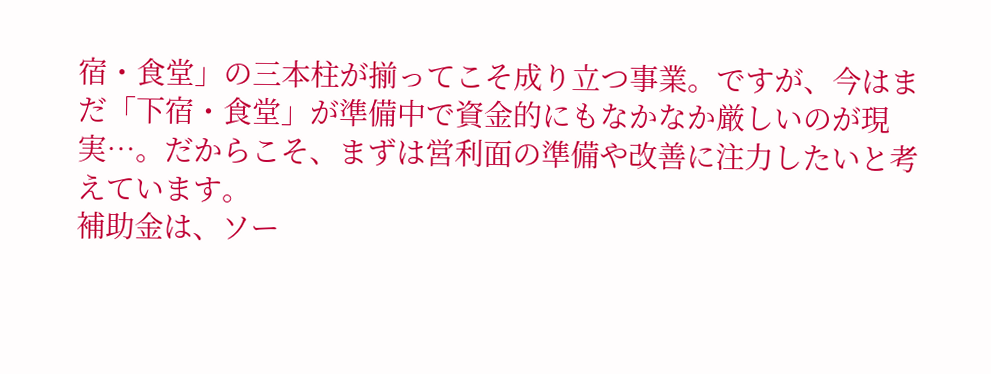宿・食堂」の三本柱が揃ってこそ成り立つ事業。ですが、今はまだ「下宿・食堂」が準備中で資金的にもなかなか厳しいのが現実…。だからこそ、まずは営利面の準備や改善に注力したいと考えています。
補助金は、ソー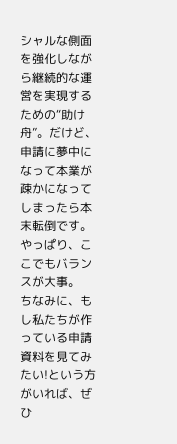シャルな側面を強化しながら継続的な運営を実現するための“助け舟”。だけど、申請に夢中になって本業が疎かになってしまったら本末転倒です。やっぱり、ここでもバランスが大事。
ちなみに、もし私たちが作っている申請資料を見てみたい!という方がいれば、ぜひ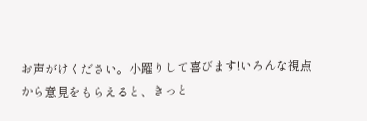お声がけください。小躍りして喜びます!いろんな視点から意見をもらえると、きっと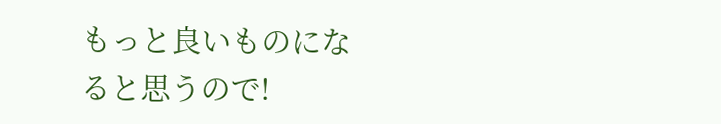もっと良いものになると思うので!